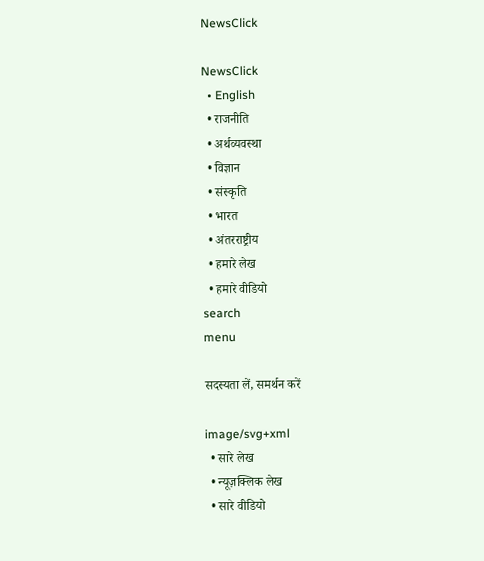NewsClick

NewsClick
  • English
  • राजनीति
  • अर्थव्यवस्था
  • विज्ञान
  • संस्कृति
  • भारत
  • अंतरराष्ट्रीय
  • हमारे लेख
  • हमारे वीडियो
search
menu

सदस्यता लें, समर्थन करें

image/svg+xml
  • सारे लेख
  • न्यूज़क्लिक लेख
  • सारे वीडियो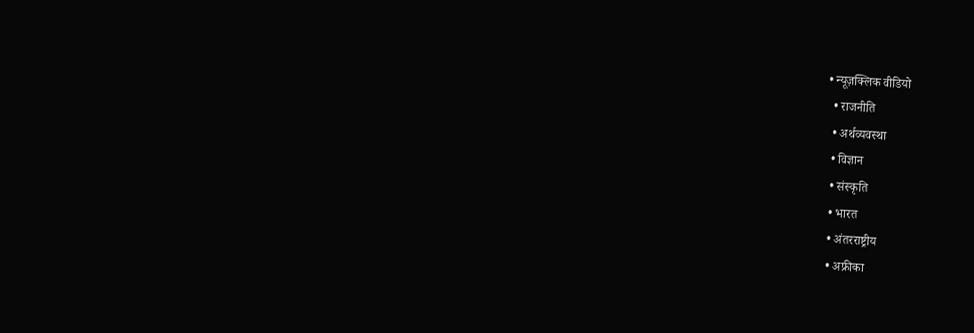• न्यूज़क्लिक वीडियो
  • राजनीति
  • अर्थव्यवस्था
  • विज्ञान
  • संस्कृति
  • भारत
  • अंतरराष्ट्रीय
  • अफ्रीका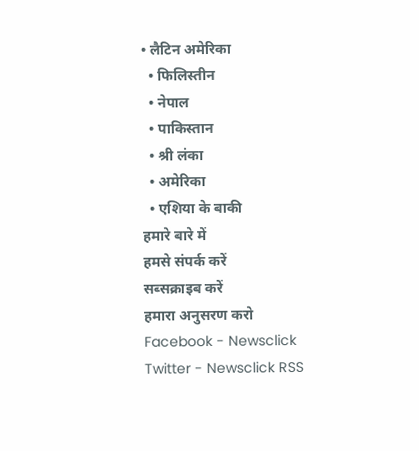• लैटिन अमेरिका
  • फिलिस्तीन
  • नेपाल
  • पाकिस्तान
  • श्री लंका
  • अमेरिका
  • एशिया के बाकी
हमारे बारे में
हमसे संपर्क करें
सब्सक्राइब करें
हमारा अनुसरण करो Facebook - Newsclick Twitter - Newsclick RSS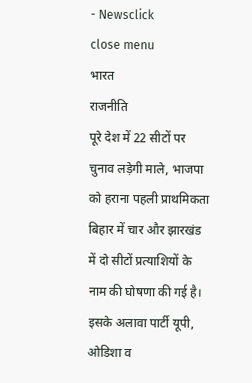- Newsclick
close menu
भारत
राजनीति
पूरे देश में 22 सीटों पर चुनाव लड़ेगी माले, भाजपा को हराना पहली प्राथमिकता
बिहार में चार और झारखंड में दो सीटों प्रत्याशियों के नाम की घोषणा की गई है। इसके अलावा पार्टी यूपी, ओडिशा व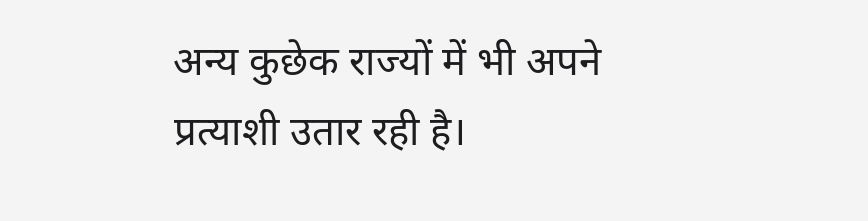अन्य कुछेक राज्यों में भी अपने प्रत्याशी उतार रही है।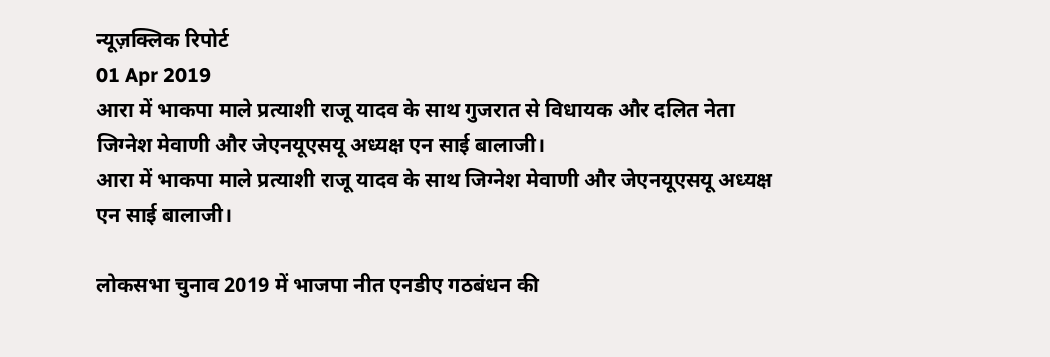न्यूज़क्लिक रिपोर्ट
01 Apr 2019
आरा में भाकपा माले प्रत्याशी राजू यादव के साथ गुजरात से विधायक और दलित नेता जिग्नेश मेवाणी और जेएनयूएसयू अध्यक्ष एन साई बालाजी।
आरा में भाकपा माले प्रत्याशी राजू यादव के साथ जिग्नेश मेवाणी और जेएनयूएसयू अध्यक्ष एन साई बालाजी।

लोकसभा चुनाव 2019 में भाजपा नीत एनडीए गठबंधन की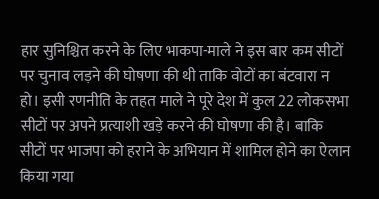हार सुनिश्चित करने के लिए भाकपा-माले ने इस बार कम सीटों पर चुनाव लड़ने की घोषणा की थी ताकि वोटों का बंटवारा न हो। इसी रणनीति के तहत माले ने पूरे देश में कुल 22 लोकसभा सीटों पर अपने प्रत्याशी खड़े करने की घोषणा की है। बाकि सीटों पर भाजपा को हराने के अभियान में शामिल होने का ऐलान किया गया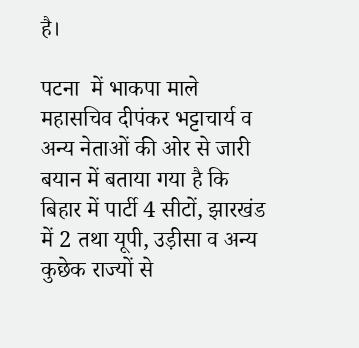है।

पटना  में भाकपा माले महासचिव दीपंकर भट्टाचार्य व अन्य नेताओं की ओर से जारी बयान में बताया गया है कि बिहार में पार्टी 4 सीटों, झारखंड में 2 तथा यूपी, उड़ीसा व अन्य कुछेक राज्यों से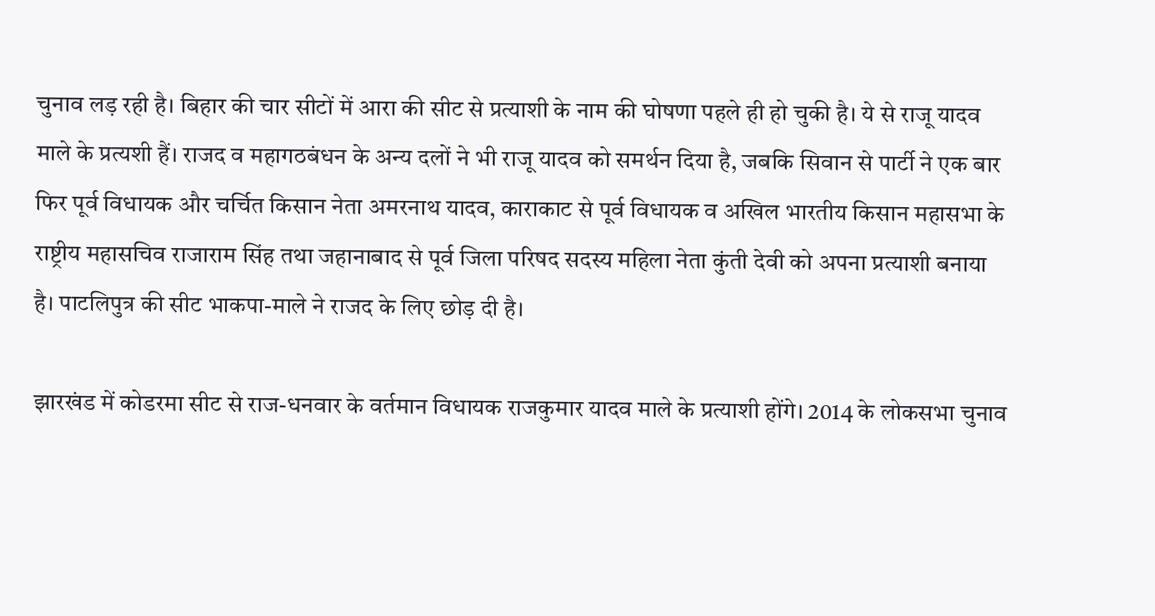चुनाव लड़ रही है। बिहार की चार सीटों में आरा की सीट से प्रत्याशी के नाम की घोषणा पहले ही हो चुकी है। ये से राजू यादव माले के प्रत्यशी हैं। राजद व महागठबंधन के अन्य दलों ने भी राजू यादव को समर्थन दिया है, जबकि सिवान से पार्टी ने एक बार फिर पूर्व विधायक और चर्चित किसान नेता अमरनाथ यादव, काराकाट से पूर्व विधायक व अखिल भारतीय किसान महासभा के राष्ट्रीय महासचिव राजाराम सिंह तथा जहानाबाद से पूर्व जिला परिषद सदस्य महिला नेता कुंती देवी को अपना प्रत्याशी बनाया है। पाटलिपुत्र की सीट भाकपा-माले ने राजद के लिए छोड़ दी है।

झारखंड में कोडरमा सीट से राज-धनवार के वर्तमान विधायक राजकुमार यादव माले के प्रत्याशी होंगे। 2014 के लोकसभा चुनाव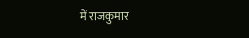में राजकुमार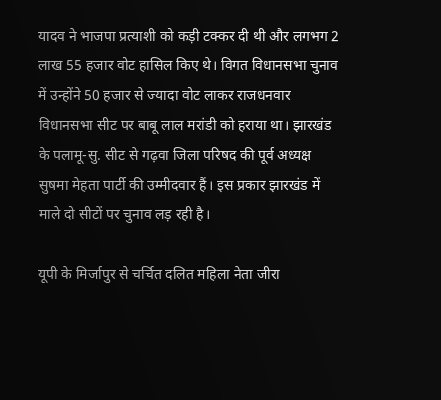यादव ने भाजपा प्रत्याशी को कड़ी टक्कर दी थी और लगभग 2 लाख 55 हजार वोट हासिल किए थे। विगत विधानसभा चुनाव में उन्होंने 50 हजार से ज्यादा वोट लाकर राजधनवार विधानसभा सीट पर बाबू लाल मरांडी को हराया था। झारखंड के पलामू-सु. सीट से गढ़वा जिला परिषद की पूर्व अध्यक्ष सुषमा मेहता पार्टी की उम्मीदवार हैं। इस प्रकार झारखंड में माले दो सीटों पर चुनाव लड़ रही है।

यूपी के मिर्जापुर से चर्चित दलित महिला नेता जीरा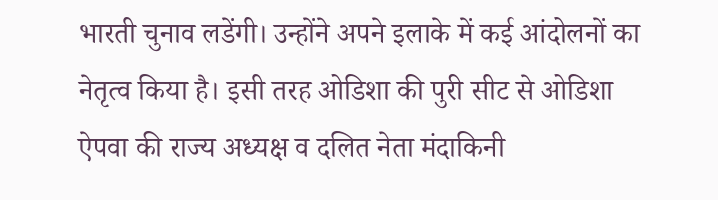भारती चुनाव लडेंगी। उन्होंने अपने इलाके में कई आंदोलनों का नेतृत्व किया है। इसी तरह ओडिशा की पुरी सीट से ओडिशा ऐपवा की राज्य अध्यक्ष व दलित नेता मंदाकिनी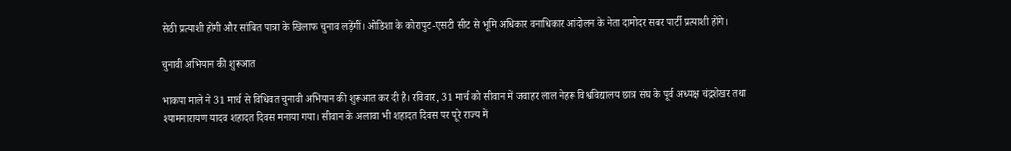सेठी प्रत्याशी होंगी और सांबित पात्रा के खिलाफ चुनाव लड़ेंगीं। ओडिशा के कोरापुट-एसटी सीट से भूमि अधिकार वनाधिकार आंदोलन के नेता दामोदर सबर पार्टी प्रत्याशी होंगे।

चुनावी अभियान की शुरूआत

भाकपा माले ने 31 मार्च से विधिवत चुनावी अभियान की शुरूआत कर दी है। रविवार, 31 मार्च को सीवान में जवाहर लाल नेहरू विश्वविद्यालय छात्र संघ के पूर्व अध्यक्ष चंद्रशेखर तथा श्यामनारायण यादव शहादत दिवस मनाया गया। सीवान के अलावा भी शहादत दिवस पर पूरे राज्य में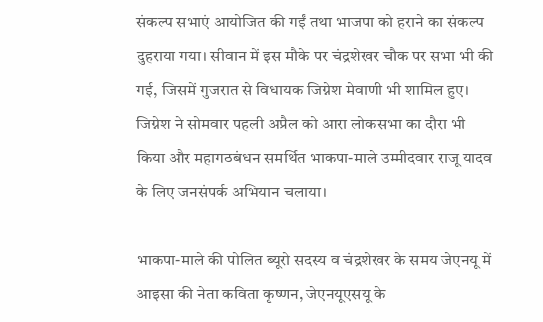संकल्प सभाएं आयोजित की गईं तथा भाजपा को हराने का संकल्प दुहराया गया। सीवान में इस मौके पर चंद्रशेखर चौक पर सभा भी की गई, जिसमें गुजरात से विधायक जिग्नेश मेवाणी भी शामिल हुए। जिग्नेश ने सोमवार पहली अप्रैल को आरा लोकसभा का दौरा भी किया और महागठबंधन समर्थित भाकपा-माले उम्मीदवार राजू यादव के लिए जनसंपर्क अभियान चलाया।

भाकपा-माले की पोलित ब्यूरो सदस्य व चंद्रशेखर के समय जेएनयू में आइसा की नेता कविता कृष्णन, जेएनयूएसयू के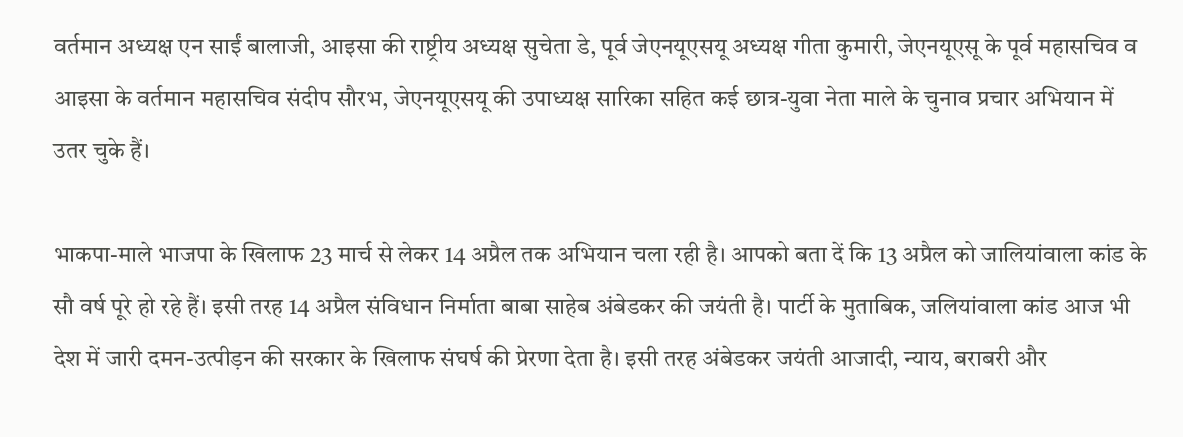वर्तमान अध्यक्ष एन साईं बालाजी, आइसा की राष्ट्रीय अध्यक्ष सुचेता डे, पूर्व जेएनयूएसयू अध्यक्ष गीता कुमारी, जेएनयूएसू के पूर्व महासचिव व आइसा के वर्तमान महासचिव संदीप सौरभ, जेएनयूएसयू की उपाध्यक्ष सारिका सहित कई छात्र-युवा नेता माले के चुनाव प्रचार अभियान में उतर चुके हैं।

भाकपा-माले भाजपा के खिलाफ 23 मार्च से लेकर 14 अप्रैल तक अभियान चला रही है। आपको बता दें कि 13 अप्रैल को जालियांवाला कांड के सौ वर्ष पूरे हो रहे हैं। इसी तरह 14 अप्रैल संविधान निर्माता बाबा साहेब अंबेडकर की जयंती है। पार्टी के मुताबिक, जलियांवाला कांड आज भी देश में जारी दमन-उत्पीड़न की सरकार के खिलाफ संघर्ष की प्रेरणा देता है। इसी तरह अंबेडकर जयंती आजादी, न्याय, बराबरी और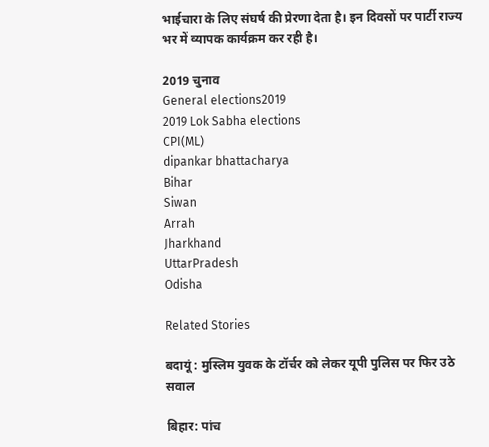भाईचारा के लिए संघर्ष की प्रेरणा देता है। इन दिवसों पर पार्टी राज्य भर में व्यापक कार्यक्रम कर रही है।

2019 चुनाव
General elections2019
2019 Lok Sabha elections
CPI(ML)
dipankar bhattacharya
Bihar
Siwan
Arrah
Jharkhand
UttarPradesh
Odisha

Related Stories

बदायूं : मुस्लिम युवक के टॉर्चर को लेकर यूपी पुलिस पर फिर उठे सवाल

बिहार: पांच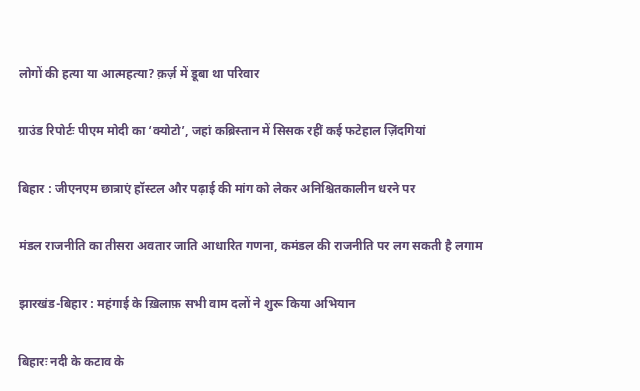लोगों की हत्या या आत्महत्या? क़र्ज़ में डूबा था परिवार

ग्राउंड रिपोर्टः पीएम मोदी का ‘क्योटो’, जहां कब्रिस्तान में सिसक रहीं कई फटेहाल ज़िंदगियां

बिहार : जीएनएम छात्राएं हॉस्टल और पढ़ाई की मांग को लेकर अनिश्चितकालीन धरने पर

मंडल राजनीति का तीसरा अवतार जाति आधारित गणना, कमंडल की राजनीति पर लग सकती है लगाम

झारखंड-बिहार : महंगाई के ख़िलाफ़ सभी वाम दलों ने शुरू किया अभियान

बिहारः नदी के कटाव के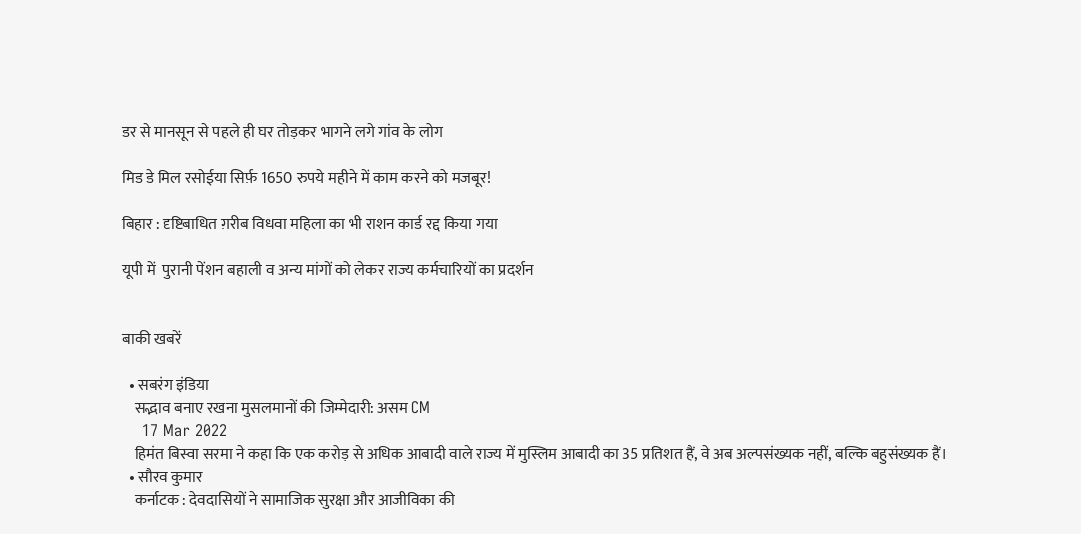डर से मानसून से पहले ही घर तोड़कर भागने लगे गांव के लोग

मिड डे मिल रसोईया सिर्फ़ 1650 रुपये महीने में काम करने को मजबूर!

बिहार : दृष्टिबाधित ग़रीब विधवा महिला का भी राशन कार्ड रद्द किया गया

यूपी में  पुरानी पेंशन बहाली व अन्य मांगों को लेकर राज्य कर्मचारियों का प्रदर्शन


बाकी खबरें

  • सबरंग इंडिया
    सद्भाव बनाए रखना मुसलमानों की जिम्मेदारी: असम CM
    17 Mar 2022
    हिमंत बिस्वा सरमा ने कहा कि एक करोड़ से अधिक आबादी वाले राज्य में मुस्लिम आबादी का 35 प्रतिशत हैं, वे अब अल्पसंख्यक नहीं, बल्कि बहुसंख्यक हैं।
  • सौरव कुमार
    कर्नाटक : देवदासियों ने सामाजिक सुरक्षा और आजीविका की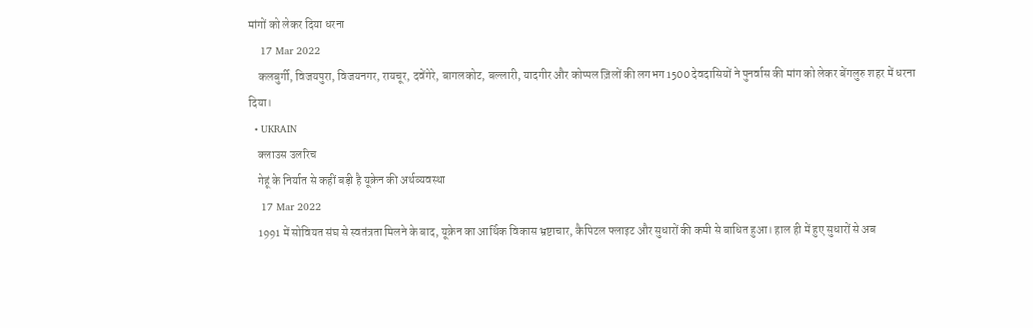मांगों को लेकर दिया धरना
    17 Mar 2022
    कलबुर्गी, विजयपुरा, विजयनगर, रायचूर, दवेंगेरे, बागलकोट, बल्लारी, यादगीर और कोप्पल ज़िलों की लगभग 1500 देवदासियों ने पुनर्वास की मांग को लेकर बेंगलुरु शहर में धरना दिया।
  • UKRAIN
    क्लाउस उलरिच
    गेहूं के निर्यात से कहीं बड़ी है यूक्रेन की अर्थव्यवस्था
    17 Mar 2022
    1991 में सोवियत संघ से स्वतंत्रता मिलने के बाद, यूक्रेन का आर्थिक विकास भ्रष्टाचार, कैपिटल फ्लाइट और सुधारों की कमी से बाधित हुआ। हाल ही में हुए सुधारों से अब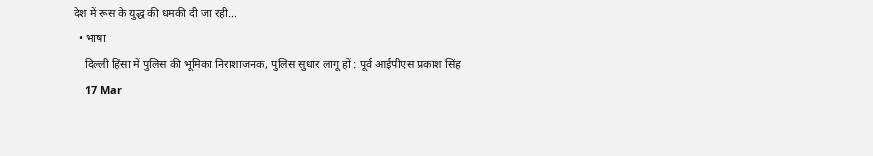देश में रूस के युद्ध की धमकी दी जा रही…
  • भाषा
    दिल्ली हिंसा में पुलिस की भूमिका निराशाजनक, पुलिस सुधार लागू हों : पूर्व आईपीएस प्रकाश सिंह
    17 Mar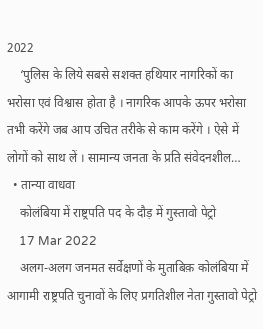2022
    ‘पुलिस के लिये सबसे सशक्त हथियार नागरिकों का भरोसा एवं विश्वास होता है । नागरिक आपके ऊपर भरोसा तभी करेंगे जब आप उचित तरीके से काम करेंगे । ऐसे में लोगों को साथ लें । सामान्य जनता के प्रति संवेदनशील…
  • तान्या वाधवा
    कोलंबिया में राष्ट्रपति पद के दौड़ में गुस्तावो पेट्रो
    17 Mar 2022
    अलग-अलग जनमत सर्वेक्षणों के मुताबिक़ कोलंबिया में आगामी राष्ट्रपति चुनावों के लिए प्रगतिशील नेता गुस्तावो पेट्रो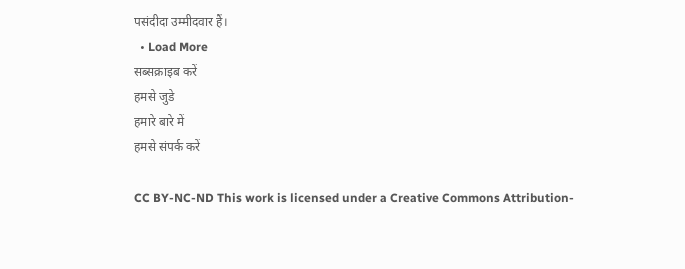पसंदीदा उम्मीदवार हैं।
  • Load More
सब्सक्राइब करें
हमसे जुडे
हमारे बारे में
हमसे संपर्क करें

CC BY-NC-ND This work is licensed under a Creative Commons Attribution-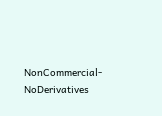NonCommercial-NoDerivatives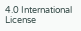4.0 International License